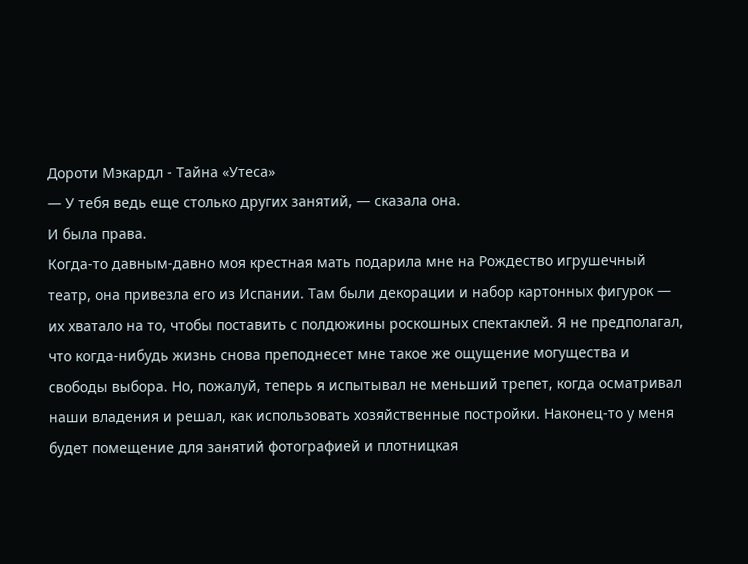Дороти Мэкардл - Тайна «Утеса»
— У тебя ведь еще столько других занятий, — сказала она.
И была права.
Когда-то давным-давно моя крестная мать подарила мне на Рождество игрушечный театр, она привезла его из Испании. Там были декорации и набор картонных фигурок — их хватало на то, чтобы поставить с полдюжины роскошных спектаклей. Я не предполагал, что когда-нибудь жизнь снова преподнесет мне такое же ощущение могущества и свободы выбора. Но, пожалуй, теперь я испытывал не меньший трепет, когда осматривал наши владения и решал, как использовать хозяйственные постройки. Наконец-то у меня будет помещение для занятий фотографией и плотницкая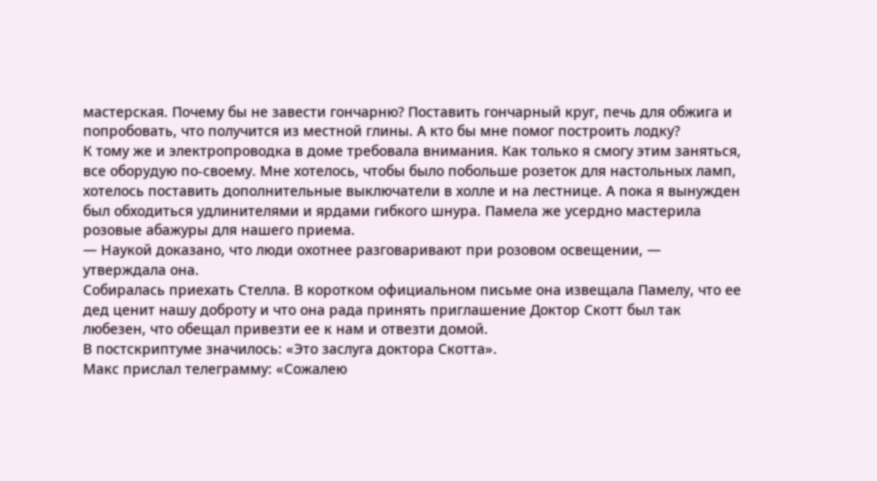мастерская. Почему бы не завести гончарню? Поставить гончарный круг, печь для обжига и попробовать, что получится из местной глины. А кто бы мне помог построить лодку?
К тому же и электропроводка в доме требовала внимания. Как только я смогу этим заняться, все оборудую по-своему. Мне хотелось, чтобы было побольше розеток для настольных ламп, хотелось поставить дополнительные выключатели в холле и на лестнице. А пока я вынужден был обходиться удлинителями и ярдами гибкого шнура. Памела же усердно мастерила розовые абажуры для нашего приема.
— Наукой доказано, что люди охотнее разговаривают при розовом освещении, — утверждала она.
Собиралась приехать Стелла. В коротком официальном письме она извещала Памелу, что ее дед ценит нашу доброту и что она рада принять приглашение Доктор Скотт был так любезен, что обещал привезти ее к нам и отвезти домой.
В постскриптуме значилось: «Это заслуга доктора Скотта».
Макс прислал телеграмму: «Сожалею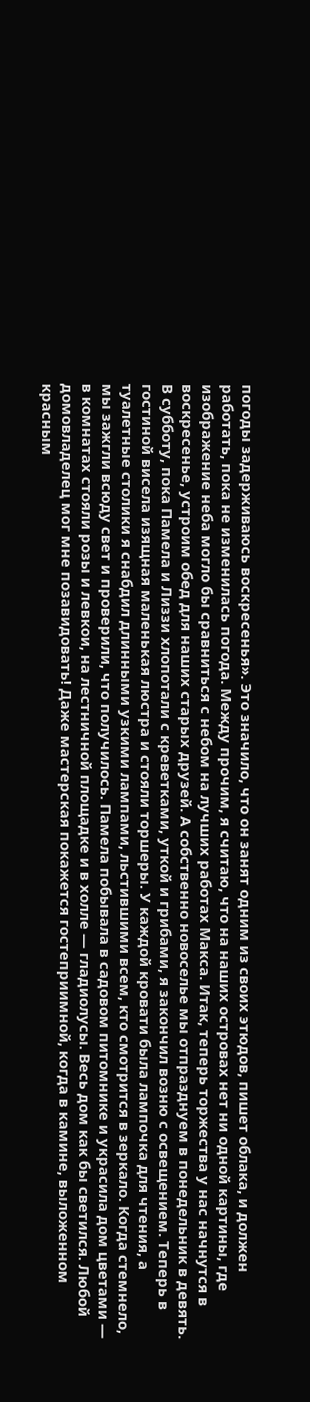погоды задерживаюсь воскресенья». Это значило, что он занят одним из своих этюдов, пишет облака, и должен работать, пока не изменилась погода. Между прочим, я считаю, что на наших островах нет ни одной картины, где изображение неба могло бы сравниться с небом на лучших работах Макса. Итак, теперь торжества у нас начнутся в воскресенье, устроим обед для наших старых друзей. А собственно новоселье мы отпразднуем в понедельник в девять.
В субботу, пока Памела и Лиззи хлопотали с креветками, уткой и грибами, я закончил возню с освещением. Теперь в гостиной висела изящная маленькая люстра и стояли торшеры. У каждой кровати была лампочка для чтения, а туалетные столики я снабдил длинными узкими лампами, льстившими всем, кто смотрится в зеркало. Когда стемнело, мы зажгли всюду свет и проверили, что получилось. Памела побывала в садовом питомнике и украсила дом цветами — в комнатах стояли розы и левкои, на лестничной площадке и в холле — гладиолусы. Весь дом как бы светился. Любой домовладелец мог мне позавидовать! Даже мастерская покажется гостеприимной, когда в камине, выложенном красным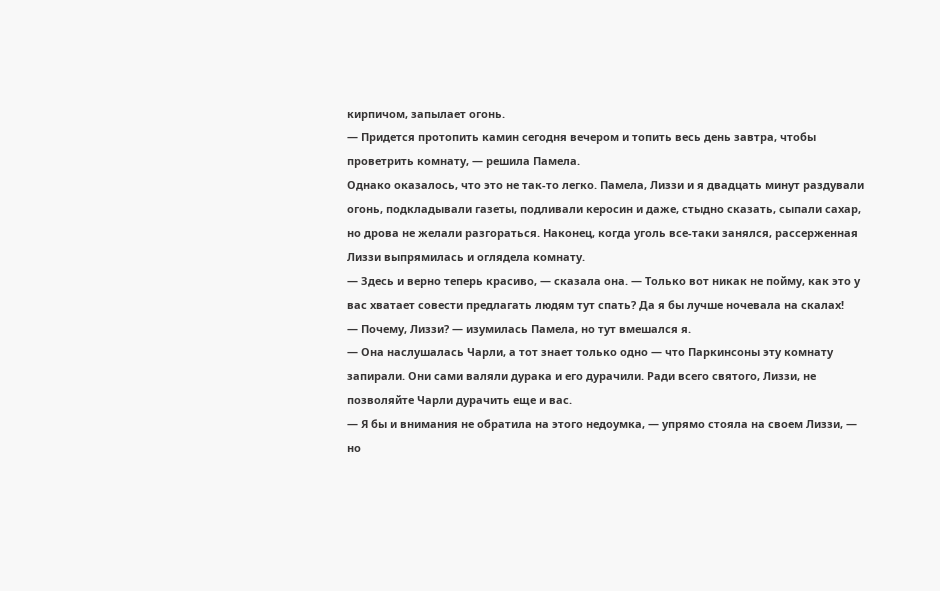кирпичом, запылает огонь.
— Придется протопить камин сегодня вечером и топить весь день завтра, чтобы проветрить комнату, — решила Памела.
Однако оказалось, что это не так-то легко. Памела, Лиззи и я двадцать минут раздували огонь, подкладывали газеты, подливали керосин и даже, стыдно сказать, сыпали сахар, но дрова не желали разгораться. Наконец, когда уголь все-таки занялся, рассерженная Лиззи выпрямилась и оглядела комнату.
— Здесь и верно теперь красиво, — сказала она. — Только вот никак не пойму, как это у вас хватает совести предлагать людям тут спать? Да я бы лучше ночевала на скалах!
— Почему, Лиззи? — изумилась Памела, но тут вмешался я.
— Она наслушалась Чарли, а тот знает только одно — что Паркинсоны эту комнату запирали. Они сами валяли дурака и его дурачили. Ради всего святого, Лиззи, не позволяйте Чарли дурачить еще и вас.
— Я бы и внимания не обратила на этого недоумка, — упрямо стояла на своем Лиззи, — но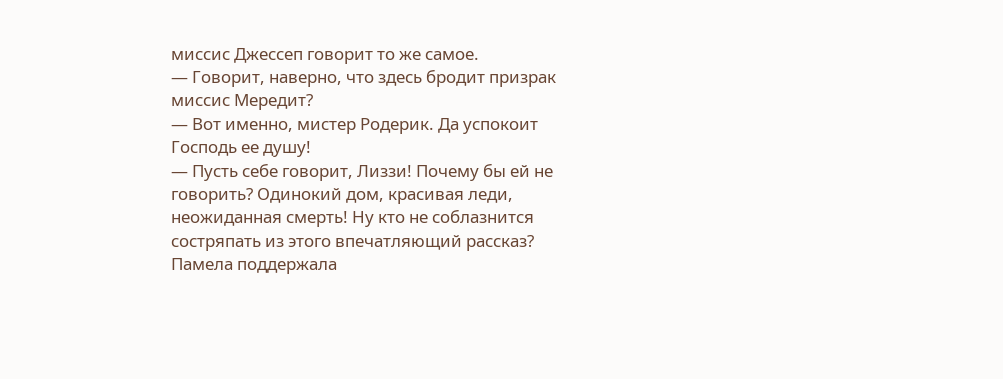миссис Джессеп говорит то же самое.
— Говорит, наверно, что здесь бродит призрак миссис Мередит?
— Вот именно, мистер Родерик. Да успокоит Господь ее душу!
— Пусть себе говорит, Лиззи! Почему бы ей не говорить? Одинокий дом, красивая леди, неожиданная смерть! Ну кто не соблазнится состряпать из этого впечатляющий рассказ?
Памела поддержала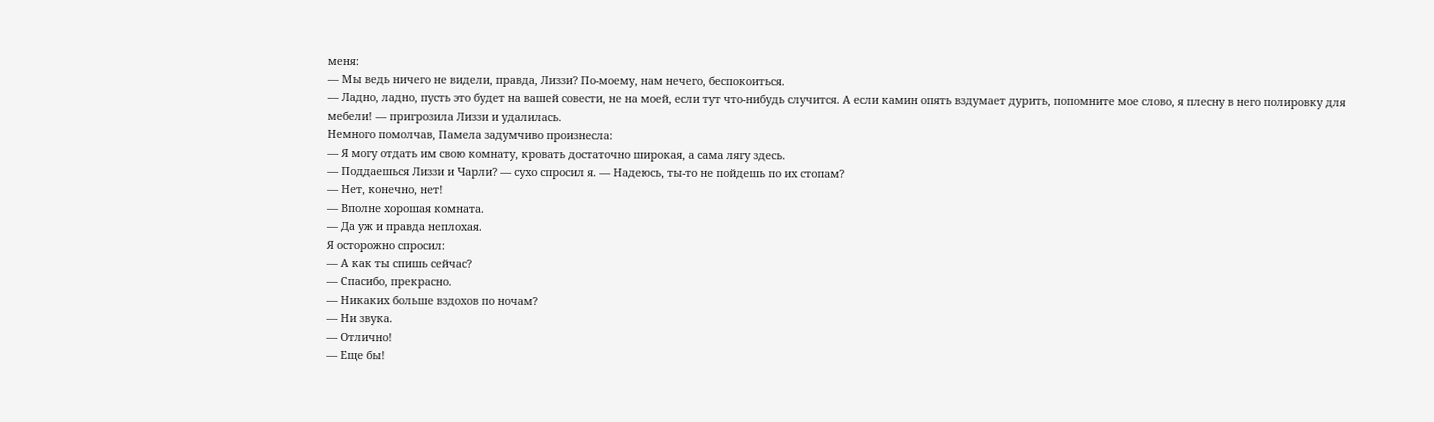меня:
— Мы ведь ничего не видели, правда, Лиззи? По-моему, нам нечего, беспокоиться.
— Ладно, ладно, пусть это будет на вашей совести, не на моей, если тут что-нибудь случится. А если камин опять вздумает дурить, попомните мое слово, я плесну в него полировку для мебели! — пригрозила Лиззи и удалилась.
Немного помолчав, Памела задумчиво произнесла:
— Я могу отдать им свою комнату, кровать достаточно широкая, а сама лягу здесь.
— Поддаешься Лиззи и Чарли? — сухо спросил я. — Надеюсь, ты-то не пойдешь по их стопам?
— Нет, конечно, нет!
— Вполне хорошая комната.
— Да уж и правда неплохая.
Я осторожно спросил:
— А как ты спишь сейчас?
— Спасибо, прекрасно.
— Никаких больше вздохов по ночам?
— Ни звука.
— Отлично!
— Еще бы!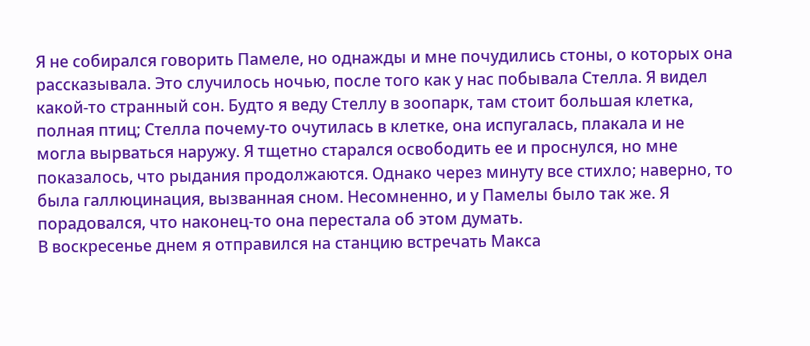Я не собирался говорить Памеле, но однажды и мне почудились стоны, о которых она рассказывала. Это случилось ночью, после того как у нас побывала Стелла. Я видел какой-то странный сон. Будто я веду Стеллу в зоопарк, там стоит большая клетка, полная птиц; Стелла почему-то очутилась в клетке, она испугалась, плакала и не могла вырваться наружу. Я тщетно старался освободить ее и проснулся, но мне показалось, что рыдания продолжаются. Однако через минуту все стихло; наверно, то была галлюцинация, вызванная сном. Несомненно, и у Памелы было так же. Я порадовался, что наконец-то она перестала об этом думать.
В воскресенье днем я отправился на станцию встречать Макса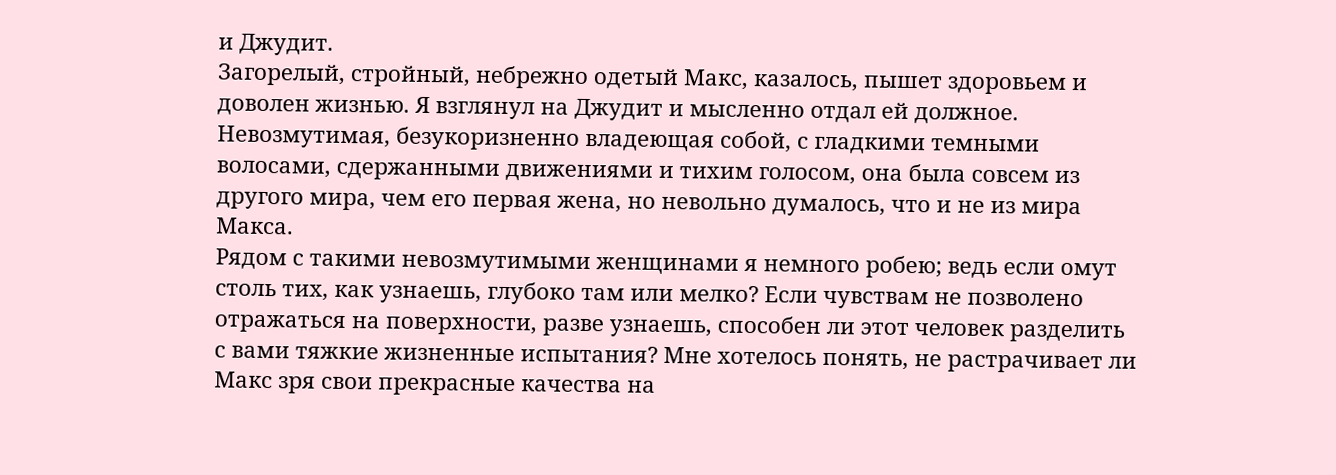и Джудит.
Загорелый, стройный, небрежно одетый Макс, казалось, пышет здоровьем и доволен жизнью. Я взглянул на Джудит и мысленно отдал ей должное. Невозмутимая, безукоризненно владеющая собой, с гладкими темными волосами, сдержанными движениями и тихим голосом, она была совсем из другого мира, чем его первая жена, но невольно думалось, что и не из мира Макса.
Рядом с такими невозмутимыми женщинами я немного робею; ведь если омут столь тих, как узнаешь, глубоко там или мелко? Если чувствам не позволено отражаться на поверхности, разве узнаешь, способен ли этот человек разделить с вами тяжкие жизненные испытания? Мне хотелось понять, не растрачивает ли Макс зря свои прекрасные качества на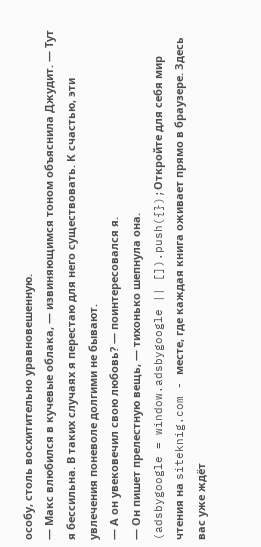особу, столь восхитительно уравновешенную.
— Макс влюбился в кучевые облака, — извиняющимся тоном объяснила Джудит. — Тут я бессильна. В таких случаях я перестаю для него существовать. К счастью, эти увлечения поневоле долгими не бывают.
— А он увековечил свою любовь? — поинтересовался я.
— Он пишет прелестную вещь, — тихонько шепнула она.
(adsbygoogle = window.adsbygoogle || []).push({});Откройте для себя мир чтения на siteknig.com - месте, где каждая книга оживает прямо в браузере. Здесь вас уже ждёт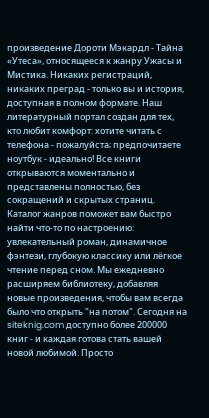произведение Дороти Мэкардл - Тайна «Утеса», относящееся к жанру Ужасы и Мистика. Никаких регистраций, никаких преград - только вы и история, доступная в полном формате. Наш литературный портал создан для тех, кто любит комфорт: хотите читать с телефона - пожалуйста; предпочитаете ноутбук - идеально! Все книги открываются моментально и представлены полностью, без сокращений и скрытых страниц. Каталог жанров поможет вам быстро найти что-то по настроению: увлекательный роман, динамичное фэнтези, глубокую классику или лёгкое чтение перед сном. Мы ежедневно расширяем библиотеку, добавляя новые произведения, чтобы вам всегда было что открыть "на потом". Сегодня на siteknig.com доступно более 200000 книг - и каждая готова стать вашей новой любимой. Просто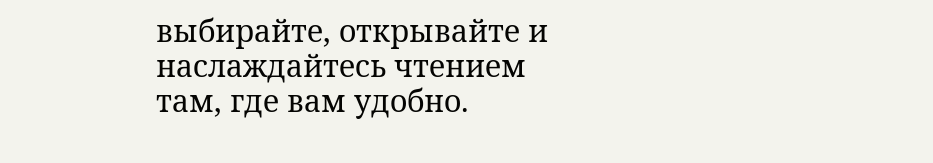выбирайте, открывайте и наслаждайтесь чтением там, где вам удобно.